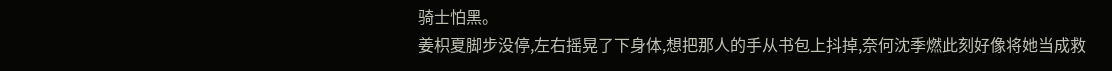骑士怕黑。
姜枳夏脚步没停,左右摇晃了下身体,想把那人的手从书包上抖掉,奈何沈季燃此刻好像将她当成救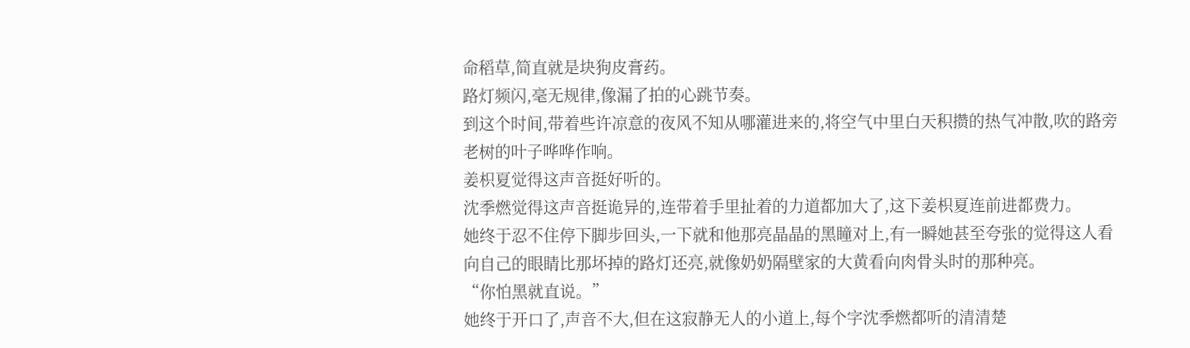命稻草,简直就是块狗皮膏药。
路灯频闪,毫无规律,像漏了拍的心跳节奏。
到这个时间,带着些许凉意的夜风不知从哪灌进来的,将空气中里白天积攒的热气冲散,吹的路旁老树的叶子哗哗作响。
姜枳夏觉得这声音挺好听的。
沈季燃觉得这声音挺诡异的,连带着手里扯着的力道都加大了,这下姜枳夏连前进都费力。
她终于忍不住停下脚步回头,一下就和他那亮晶晶的黑瞳对上,有一瞬她甚至夸张的觉得这人看向自己的眼睛比那坏掉的路灯还亮,就像奶奶隔壁家的大黄看向肉骨头时的那种亮。
“你怕黑就直说。”
她终于开口了,声音不大,但在这寂静无人的小道上,每个字沈季燃都听的清清楚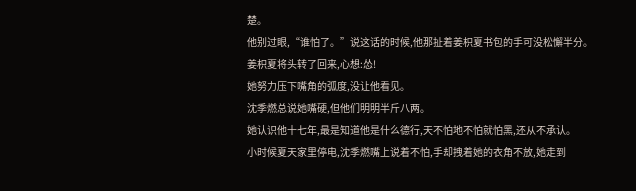楚。
他别过眼,“谁怕了。”说这话的时候,他那扯着姜枳夏书包的手可没松懈半分。
姜枳夏将头转了回来,心想:怂!
她努力压下嘴角的弧度,没让他看见。
沈季燃总说她嘴硬,但他们明明半斤八两。
她认识他十七年,最是知道他是什么德行,天不怕地不怕就怕黑,还从不承认。
小时候夏天家里停电,沈季燃嘴上说着不怕,手却拽着她的衣角不放,她走到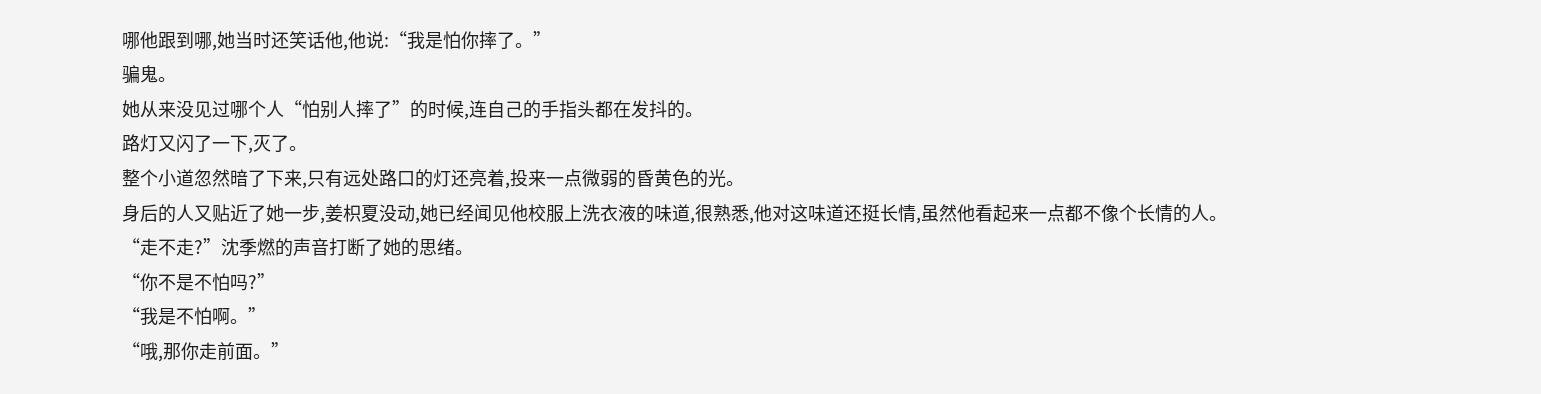哪他跟到哪,她当时还笑话他,他说:“我是怕你摔了。”
骗鬼。
她从来没见过哪个人“怕别人摔了”的时候,连自己的手指头都在发抖的。
路灯又闪了一下,灭了。
整个小道忽然暗了下来,只有远处路口的灯还亮着,投来一点微弱的昏黄色的光。
身后的人又贴近了她一步,姜枳夏没动,她已经闻见他校服上洗衣液的味道,很熟悉,他对这味道还挺长情,虽然他看起来一点都不像个长情的人。
“走不走?”沈季燃的声音打断了她的思绪。
“你不是不怕吗?”
“我是不怕啊。”
“哦,那你走前面。”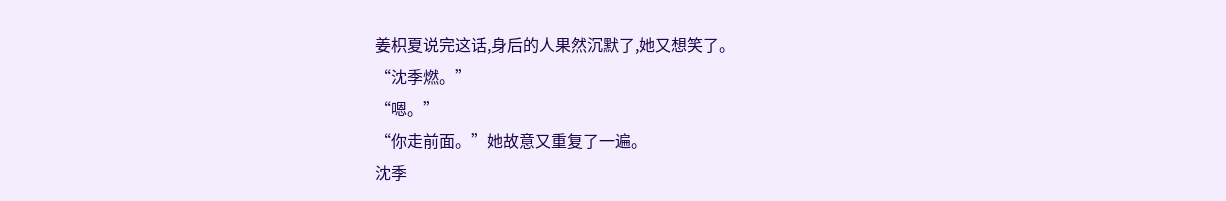姜枳夏说完这话,身后的人果然沉默了,她又想笑了。
“沈季燃。”
“嗯。”
“你走前面。”她故意又重复了一遍。
沈季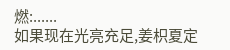燃:......
如果现在光亮充足,姜枳夏定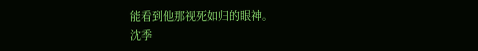能看到他那视死如归的眼神。
沈季